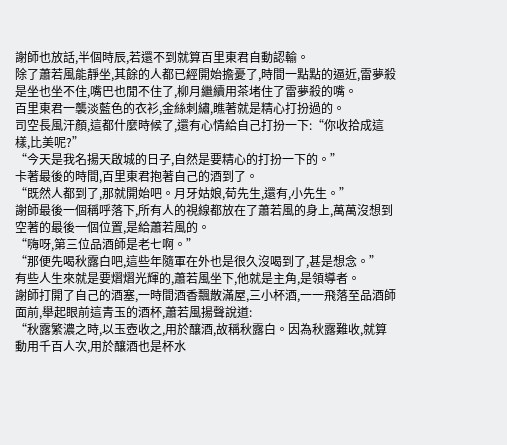謝師也放話,半個時辰,若還不到就算百里東君自動認輸。
除了蕭若風能靜坐,其餘的人都已經開始擔憂了,時間一點點的逼近,雷夢殺是坐也坐不住,嘴巴也閒不住了,柳月繼續用茶堵住了雷夢殺的嘴。
百里東君一襲淡藍色的衣衫,金絲刺繡,瞧著就是精心打扮過的。
司空長風汗顏,這都什麼時候了,還有心情給自己打扮一下:“你收拾成這樣,比美呢?”
“今天是我名揚天啟城的日子,自然是要精心的打扮一下的。”
卡著最後的時間,百里東君抱著自己的酒到了。
“既然人都到了,那就開始吧。月牙姑娘,荀先生,還有,小先生。”
謝師最後一個稱呼落下,所有人的視線都放在了蕭若風的身上,萬萬沒想到空著的最後一個位置,是給蕭若風的。
“嗨呀,第三位品酒師是老七啊。”
“那便先喝秋露白吧,這些年隨軍在外也是很久沒喝到了,甚是想念。”
有些人生來就是要熠熠光輝的,蕭若風坐下,他就是主角,是領導者。
謝師打開了自己的酒塞,一時間酒香飄散滿屋,三小杯酒,一一飛落至品酒師面前,舉起眼前這青玉的酒杯,蕭若風揚聲說道:
“秋露繁濃之時,以玉壺收之,用於釀酒,故稱秋露白。因為秋露難收,就算動用千百人次,用於釀酒也是杯水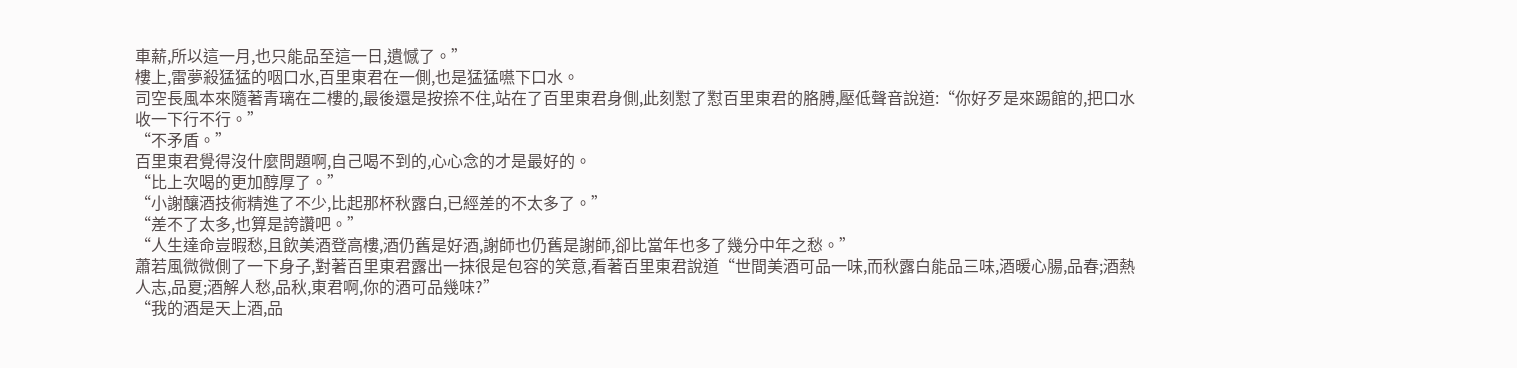車薪,所以這一月,也只能品至這一日,遺憾了。”
樓上,雷夢殺猛猛的咽口水,百里東君在一側,也是猛猛嚥下口水。
司空長風本來隨著青璃在二樓的,最後還是按捺不住,站在了百里東君身側,此刻懟了懟百里東君的胳膊,壓低聲音說道:“你好歹是來踢館的,把口水收一下行不行。”
“不矛盾。”
百里東君覺得沒什麼問題啊,自己喝不到的,心心念的才是最好的。
“比上次喝的更加醇厚了。”
“小謝釀酒技術精進了不少,比起那杯秋露白,已經差的不太多了。”
“差不了太多,也算是誇讚吧。”
“人生達命豈暇愁,且飲美酒登高樓,酒仍舊是好酒,謝師也仍舊是謝師,卻比當年也多了幾分中年之愁。”
蕭若風微微側了一下身子,對著百里東君露出一抹很是包容的笑意,看著百里東君說道“世間美酒可品一味,而秋露白能品三味,酒暖心腸,品春;酒熱人志,品夏;酒解人愁,品秋,東君啊,你的酒可品幾味?”
“我的酒是天上酒,品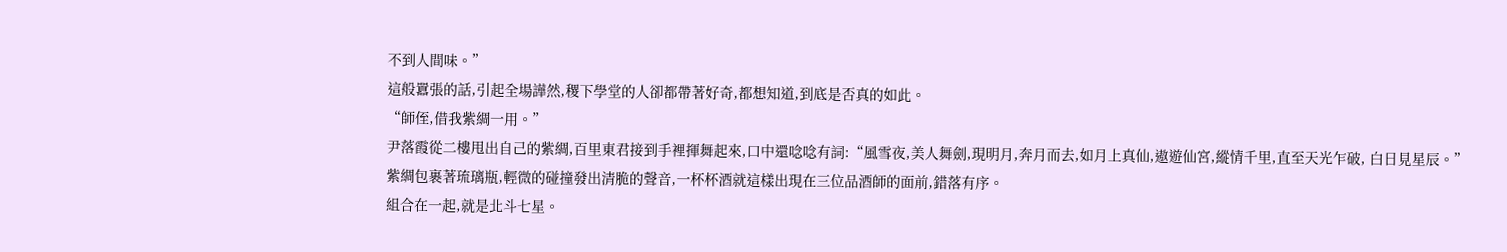不到人間味。”
這般囂張的話,引起全場譁然,稷下學堂的人卻都帶著好奇,都想知道,到底是否真的如此。
“師侄,借我紫綢一用。”
尹落霞從二樓甩出自己的紫綢,百里東君接到手裡揮舞起來,口中還唸唸有詞:“風雪夜,美人舞劍,現明月,奔月而去,如月上真仙,遨遊仙宮,縱情千里,直至天光乍破, 白日見星辰。”
紫綢包裹著琉璃瓶,輕微的碰撞發出清脆的聲音,一杯杯酒就這樣出現在三位品酒師的面前,錯落有序。
組合在一起,就是北斗七星。